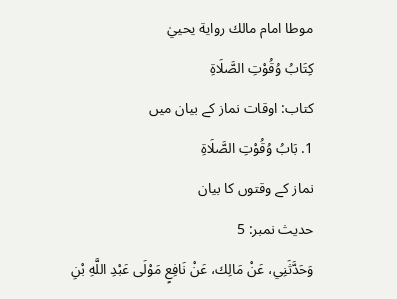موطا امام مالك رواية يحييٰ
كِتَابُ وُقُوْتِ الصَّلَاةِ
کتاب: اوقات نماز کے بیان میں
1. بَابُ وُقُوْتِ الصَّلَاةِ
نماز کے وقتوں کا بیان
حدیث نمبر: 5
وَحَدَّثَنِي، عَنْ مَالِك، عَنْ نَافِعٍ مَوْلَى عَبْدِ اللَّهِ بْنِ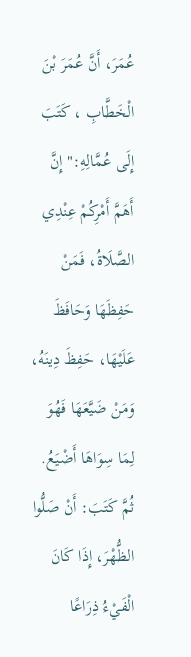عُمَرَ، أَنَّ عُمَرَ بْنَ الْخَطَّابِ ، كَتَبَ إِلَى عُمَّالِهِ:" إِنَّ أَهَمَّ أَمْرِكُمْ عِنْدِي الصَّلَاةُ، فَمَنْ حَفِظَهَا وَحَافَظَ عَلَيْهَا، حَفِظَ دِينَهُ، وَمَنْ ضَيَّعَهَا فَهُوَ لِمَا سِوَاهَا أَضْيَعُ. ثُمَّ كَتَبَ: أَنْ صَلُّوا الظُّهْرَ، إِذَا كَانَ الْفَيْءُ ذِرَاعًا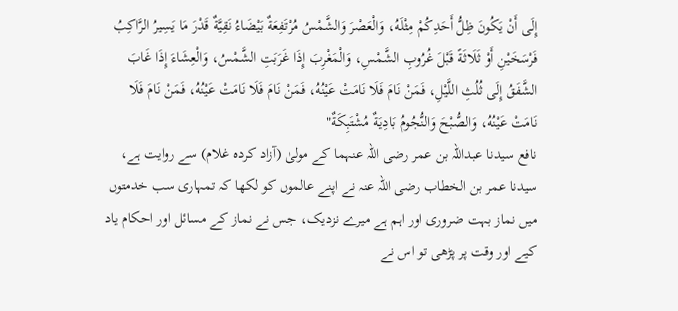إِلَى أَنْ يَكُونَ ظِلُّ أَحَدِكُمْ مِثْلَهُ، وَالْعَصْرَ وَالشَّمْسُ مُرْتَفِعَةٌ بَيْضَاءُ نَقِيَّةٌ قَدْرَ مَا يَسِيرُ الرَّاكِبُ فَرْسَخَيْنِ أَوْ ثَلَاثَةً قَبْلَ غُرُوبِ الشَّمْسِ، وَالْمَغْرِبَ إِذَا غَرَبَتِ الشَّمْسُ، وَالْعِشَاءَ إِذَا غَابَ الشَّفَقُ إِلَى ثُلُثِ اللَّيْلِ، فَمَنْ نَامَ فَلَا نَامَتْ عَيْنُهُ، فَمَنْ نَامَ فَلَا نَامَتْ عَيْنُهُ، فَمَنْ نَامَ فَلَا نَامَتْ عَيْنُهُ، وَالصُّبْحَ وَالنُّجُومُ بَادِيَةٌ مُشْتَبِكَةٌ"
نافع سیدنا عبداللہ بن عمر رضی اللہ عنہما کے مولیٰ (آزاد کردہ غلام) سے روایت ہے، سیدنا عمر بن الخطاب رضی اللہ عنہ نے اپنے عالموں کو لکھا کہ تمہاری سب خدمتوں میں نماز بہت ضروری اور اہم ہے میرے نزدیک، جس نے نماز کے مسائل اور احکام یاد کیے اور وقت پر پڑھی تو اس نے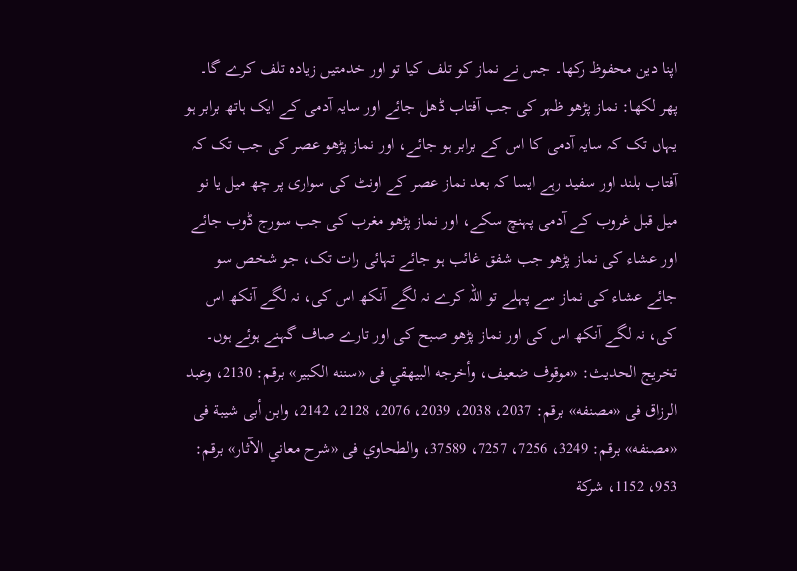اپنا دین محفوظ رکھا۔ جس نے نماز کو تلف کیا تو اور خدمتیں زیادہ تلف کرے گا۔ پھر لکھا: نماز پڑھو ظہر کی جب آفتاب ڈھل جائے اور سایہ آدمی کے ایک ہاتھ برابر ہو یہاں تک کہ سایہ آدمی کا اس کے برابر ہو جائے، اور نماز پڑھو عصر کی جب تک کہ آفتاب بلند اور سفید رہے ایسا کہ بعد نماز عصر کے اونٹ کی سواری پر چھ میل یا نو میل قبل غروب کے آدمی پہنچ سکے، اور نماز پڑھو مغرب کی جب سورج ڈوب جائے اور عشاء کی نماز پڑھو جب شفق غائب ہو جائے تہائی رات تک، جو شخص سو جائے عشاء کی نماز سے پہلے تو اللہ کرے نہ لگے آنکھ اس کی، نہ لگے آنکھ اس کی، نہ لگے آنکھ اس کی اور نماز پڑھو صبح کی اور تارے صاف گہنے ہوئے ہوں۔
تخریج الحدیث: «موقوف ضعيف، وأخرجه البيهقي فى «سننه الكبير» برقم: 2130، وعبد الرزاق فى «مصنفه» برقم: 2037، 2038، 2039، 2076، 2128، 2142، وابن أبى شيبة فى «مصنفه» برقم: 3249، 7256، 7257، 37589، والطحاوي فى «شرح معاني الآثار» برقم: 953، 1152، شركة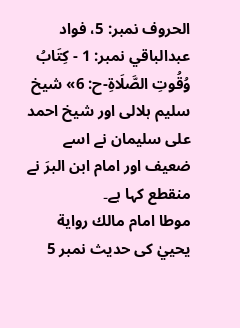الحروف نمبر: 5، فواد عبدالباقي نمبر: 1 - كِتَابُ وُقُوتِ الصَّلَاةِ-ح: 6» شیخ سلیم ہلالی اور شیخ احمد علی سلیمان نے اسے ضعیف اور امام ابن البرَ نے منقطع کہا ہے۔
موطا امام مالك رواية يحييٰ کی حدیث نمبر 5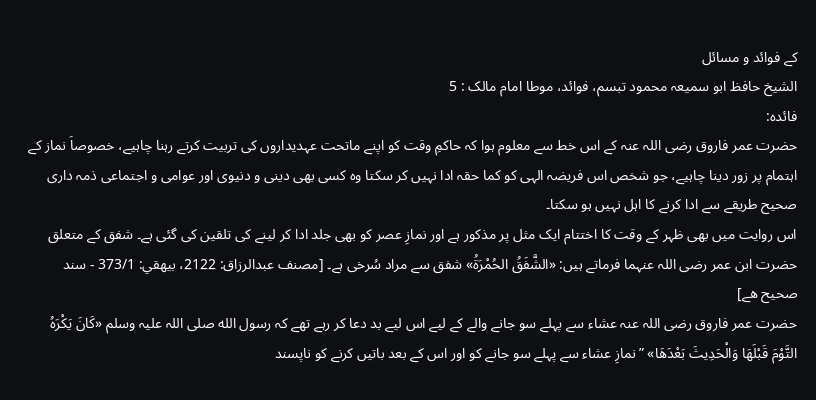کے فوائد و مسائل
الشيخ حافظ ابو سمیعہ محمود تبسم، فوائد، موطا امام مالک : 5
فائدہ:
حضرت عمر فاروق رضی اللہ عنہ کے اس خط سے معلوم ہوا کہ حاکمِ وقت کو اپنے ماتحت عہدیداروں کی تربیت کرتے رہنا چاہیے، خصوصاَ نماز کے اہتمام پر زور دینا چاہیے، جو شخص اس فریضہ الہی کو کما حقہ ادا نہیں کر سکتا وہ کسی بھی دینی و دنیوی اور عوامی و اجتماعی ذمہ داری صحیح طریقے سے ادا کرنے کا اہل نہیں ہو سکتا۔
اس روایت میں بھی ظہر کے وقت کا اختتام ایک مثل پر مذکور ہے اور نمازِ عصر کو بھی جلد ادا کر لینے کی تلقین کی گئی ہے۔ شفق کے متعلق حضرت ابن عمر رضی اللہ عنہما فرماتے ہیں: «الشَّفَقُ الحُمْرَةُ» شفق سے مراد سُرخی ہے۔ [مصنف عبدالرزاق: 2122، بيهقي: 373/1 - سند صحيح هے]
حضرت عمر فاروق رضی اللہ عنہ عشاء سے پہلے سو جانے والے کے لیے اس لیے بد دعا کر رہے تھے کہ رسول الله صلی اللہ علیہ وسلم «كَانَ يَكْرَهُ التَّوْمَ قَبْلَهَا وَالْحَدِيثَ بَعْدَهَا» ”نمازِ عشاء سے پہلے سو جانے کو اور اس کے بعد باتیں کرنے کو ناپسند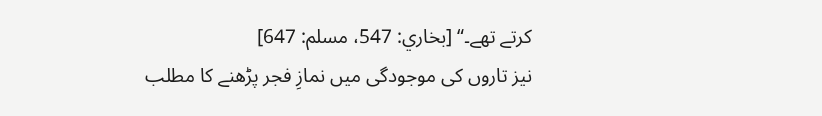کرتے تھے۔“ [بخاري: 547، مسلم: 647]
نیز تاروں کی موجودگی میں نمازِ فجر پڑھنے کا مطلب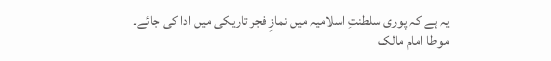یہ ہے کہ پوری سلطنتِ اسلامیہ میں نمازِ فجر تاریکی میں ادا کی جائے۔
موطا امام مالک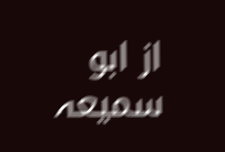از ابو سمیعہ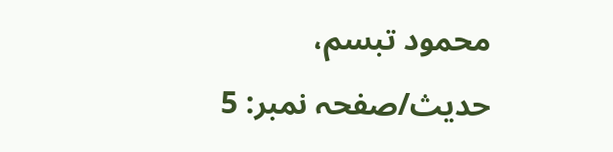محمود تبسم، حدیث/صفحہ نمبر: 5